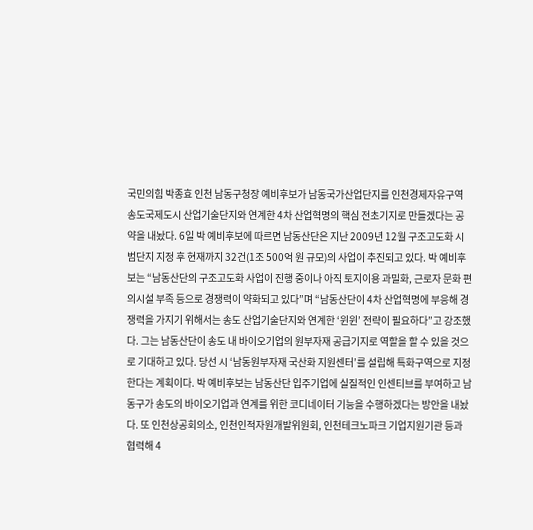국민의힘 박종효 인천 남동구청장 예비후보가 남동국가산업단지를 인천경제자유구역 송도국제도시 산업기술단지와 연계한 4차 산업혁명의 핵심 전초기지로 만들겠다는 공약을 내놨다. 6일 박 예비후보에 따르면 남동산단은 지난 2009년 12월 구조고도화 시범단지 지정 후 현재까지 32건(1조 500억 원 규모)의 사업이 추진되고 있다. 박 예비후보는 “남동산단의 구조고도화 사업이 진행 중이나 아직 토지이용 과밀화, 근로자 문화 편의시설 부족 등으로 경쟁력이 약화되고 있다”며 “남동산단이 4차 산업혁명에 부응해 경쟁력을 가지기 위해서는 송도 산업기술단지와 연계한 ‘윈윈’ 전략이 필요하다”고 강조했다. 그는 남동산단이 송도 내 바이오기업의 원부자재 공급기지로 역할을 할 수 있을 것으로 기대하고 있다. 당선 시 ‘남동원부자재 국산화 지원센터’를 설립해 특화구역으로 지정한다는 계획이다. 박 예비후보는 남동산단 입주기업에 실질적인 인센티브를 부여하고 남동구가 송도의 바이오기업과 연계를 위한 코디네이터 기능을 수행하겠다는 방안을 내놨다. 또 인천상공회의소, 인천인적자원개발위원회, 인천테크노파크 기업지원기관 등과 협력해 4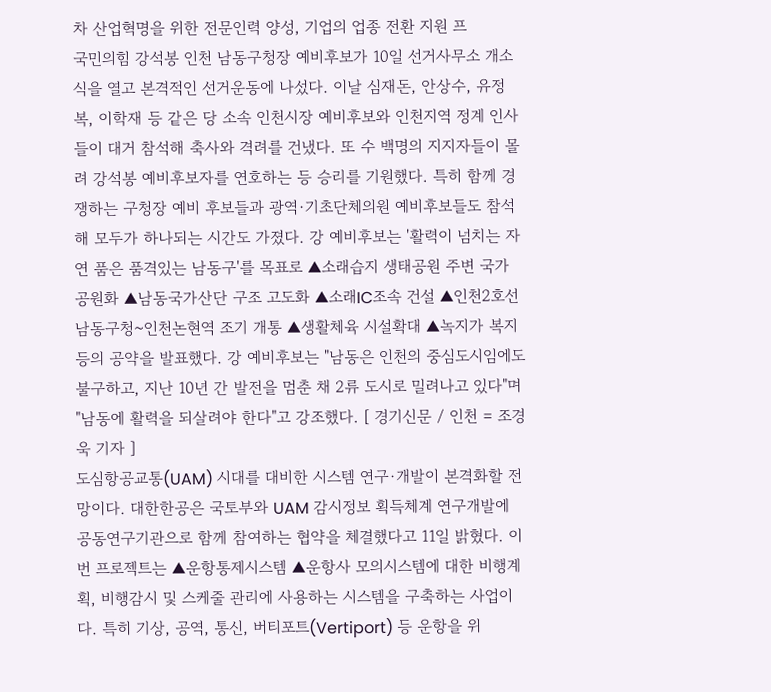차 산업혁명을 위한 전문인력 양성, 기업의 업종 전환 지원 프
국민의힘 강석봉 인천 남동구청장 예비후보가 10일 선거사무소 개소식을 열고 본격적인 선거운동에 나섰다. 이날 심재돈, 안상수, 유정복, 이학재 등 같은 당 소속 인천시장 예비후보와 인천지역 정계 인사들이 대거 참석해 축사와 격려를 건냈다. 또 수 백명의 지지자들이 몰려 강석봉 예비후보자를 연호하는 등 승리를 기원했다. 특히 함께 경쟁하는 구청장 예비 후보들과 광역·기초단체의원 예비후보들도 참석해 모두가 하나되는 시간도 가졌다. 강 예비후보는 '활력이 넘치는 자연 품은 품격있는 남동구'를 목표로 ▲소래습지 생태공원 주변 국가 공원화 ▲남동국가산단 구조 고도화 ▲소래IC조속 건설 ▲인천2호선 남동구청~인천논현역 조기 개통 ▲생활체육 시설확대 ▲녹지가 복지 등의 공약을 발표했다. 강 예비후보는 "남동은 인천의 중심도시임에도 불구하고, 지난 10년 간 발전을 멈춘 채 2류 도시로 밀려나고 있다"며 "남동에 활력을 되살려야 한다"고 강조했다. [ 경기신문 / 인천 = 조경욱 기자 ]
도심항공교통(UAM) 시대를 대비한 시스템 연구·개발이 본격화할 전망이다. 대한한공은 국토부와 UAM 감시정보 획득체계 연구개발에 공동연구기관으로 함께 참여하는 협약을 체결했다고 11일 밝혔다. 이번 프로젝트는 ▲운항통제시스템 ▲운항사 모의시스템에 대한 비행계획, 비행감시 및 스케줄 관리에 사용하는 시스템을 구축하는 사업이다. 특히 기상, 공역, 통신, 버티포트(Vertiport) 등 운항을 위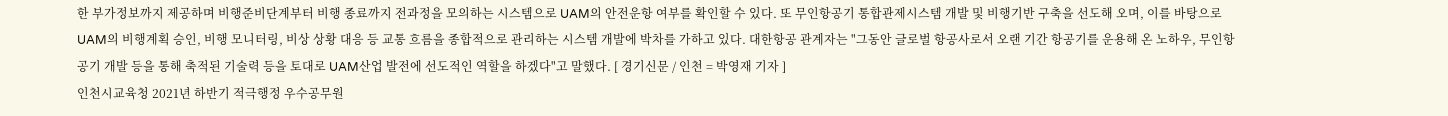한 부가정보까지 제공하며 비행준비단계부터 비행 종료까지 전과정을 모의하는 시스템으로 UAM의 안전운항 여부를 확인할 수 있다. 또 무인항공기 통합관제시스템 개발 및 비행기반 구축을 선도해 오며, 이를 바탕으로 UAM의 비행계획 승인, 비행 모니터링, 비상 상황 대응 등 교통 흐름을 종합적으로 관리하는 시스템 개발에 박차를 가하고 있다. 대한항공 관계자는 "그동안 글로벌 항공사로서 오랜 기간 항공기를 운용해 온 노하우, 무인항공기 개발 등을 통해 축적된 기술력 등을 토대로 UAM산업 발전에 선도적인 역할을 하겠다"고 말했다. [ 경기신문 / 인천 = 박영재 기자 ]
인천시교육청 2021년 하반기 적극행정 우수공무원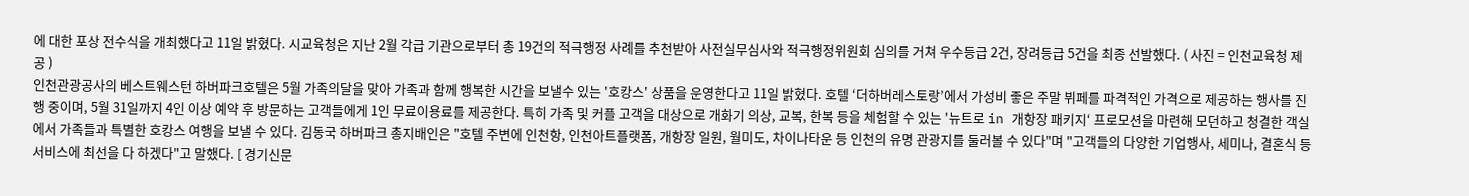에 대한 포상 전수식을 개최했다고 11일 밝혔다. 시교육청은 지난 2월 각급 기관으로부터 총 19건의 적극행정 사례를 추천받아 사전실무심사와 적극행정위원회 심의를 거쳐 우수등급 2건, 장려등급 5건을 최종 선발했다. ( 사진 = 인천교육청 제공 )
인천관광공사의 베스트웨스턴 하버파크호텔은 5월 가족의달을 맞아 가족과 함께 행복한 시간을 보낼수 있는 '호캉스' 상품을 운영한다고 11일 밝혔다. 호텔 ‘더하버레스토랑’에서 가성비 좋은 주말 뷔페를 파격적인 가격으로 제공하는 행사를 진행 중이며, 5월 31일까지 4인 이상 예약 후 방문하는 고객들에게 1인 무료이용료를 제공한다. 특히 가족 및 커플 고객을 대상으로 개화기 의상, 교복, 한복 등을 체험할 수 있는 '뉴트로 in 개항장 패키지‘ 프로모션을 마련해 모던하고 청결한 객실에서 가족들과 특별한 호캉스 여행을 보낼 수 있다. 김동국 하버파크 총지배인은 "호텔 주변에 인천항, 인천아트플랫폼, 개항장 일원, 월미도, 차이나타운 등 인천의 유명 관광지를 둘러볼 수 있다"며 "고객들의 다양한 기업행사, 세미나, 결혼식 등 서비스에 최선을 다 하겠다"고 말했다. [ 경기신문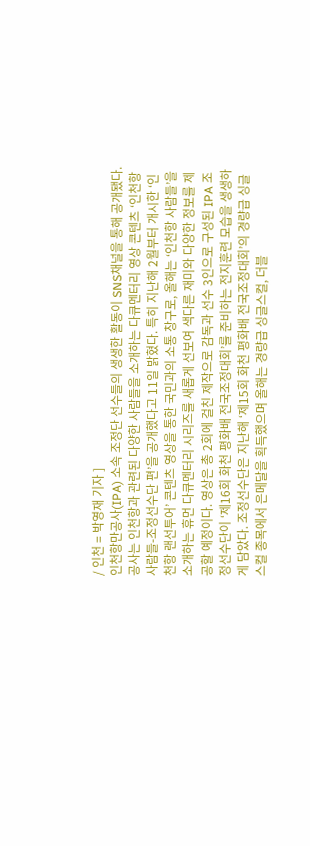/ 인천 = 박영재 기자 ]
인천항만공사(IPA) 소속 조정단 선수들의 생생한 활동이 SNS채널을 통해 공개됐다. 공사는 인천항과 관련된 다양한 사람들을 소개하는 다큐멘터리 영상 콘텐츠 ‘인천항 사람들-조정선수단 편’을 공개했다고 11일 밝혔다. 특히 지난해 2월부터 개시한 ‘인천항 랜선투어’ 콘텐츠 영상을 통한 국민과의 소통 창구로, 올해는 ‘인천항 사람들’을 소개하는 휴먼 다큐멘터리 시리즈를 새롭게 선보여 색다른 재미와 다양한 정보를 제공할 예정이다. 영상은 총 2회에 걸친 제작으로 감독과 선수 3인으로 구성된 IPA 조정선수단이 ‘제16회 화천 평화배 전국조정대회’를 준비하는 전지훈련 모습을 생생하게 담았다. 조정선수단은 지난해 ‘제15회 화천 평화배 전국조정대회’의 경량급 싱글스컬 종목에서 은메달을 획득했으며 올해는 경량급 싱글스컬, 더블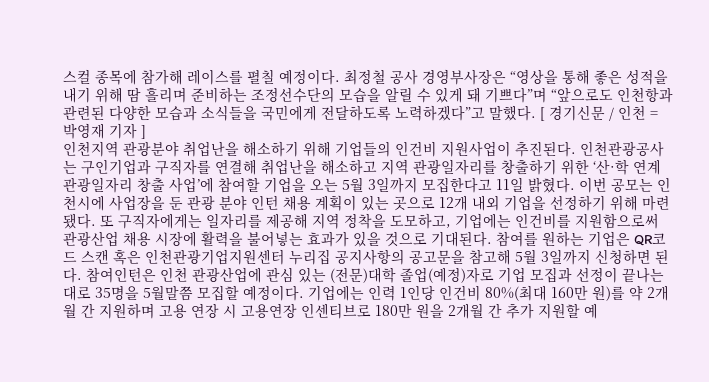스컬 종목에 참가해 레이스를 펼칠 예정이다. 최정철 공사 경영부사장은 “영상을 통해 좋은 성적을 내기 위해 땀 흘리며 준비하는 조정선수단의 모습을 알릴 수 있게 돼 기쁘다”며 “앞으로도 인천항과 관련된 다양한 모습과 소식들을 국민에게 전달하도록 노력하겠다”고 말했다. [ 경기신문 / 인천 = 박영재 기자 ]
인천지역 관광분야 취업난을 해소하기 위해 기업들의 인건비 지원사업이 추진된다. 인천관광공사는 구인기업과 구직자를 연결해 취업난을 해소하고 지역 관광일자리를 창출하기 위한 ‘산·학 연계 관광일자리 창출 사업’에 참여할 기업을 오는 5월 3일까지 모집한다고 11일 밝혔다. 이번 공모는 인천시에 사업장을 둔 관광 분야 인턴 채용 계획이 있는 곳으로 12개 내외 기업을 선정하기 위해 마련됐다. 또 구직자에게는 일자리를 제공해 지역 정착을 도모하고, 기업에는 인건비를 지원함으로써 관광산업 채용 시장에 활력을 불어넣는 효과가 있을 것으로 기대된다. 참여를 원하는 기업은 QR코드 스캔 혹은 인천관광기업지원센터 누리집 공지사항의 공고문을 참고해 5월 3일까지 신청하면 된다. 참여인턴은 인천 관광산업에 관심 있는 (전문)대학 졸업(예정)자로 기업 모집과 선정이 끝나는대로 35명을 5월말쯤 모집할 예정이다. 기업에는 인력 1인당 인건비 80%(최대 160만 원)를 약 2개월 간 지원하며 고용 연장 시 고용연장 인센티브로 180만 원을 2개월 간 추가 지원할 예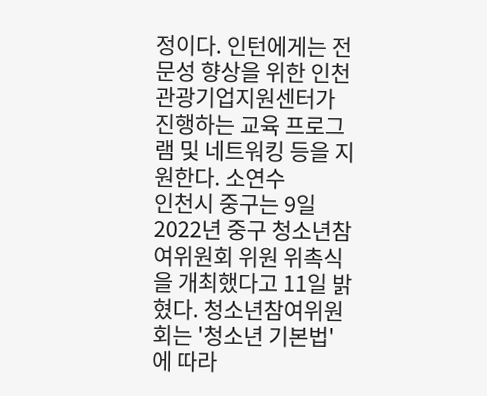정이다. 인턴에게는 전문성 향상을 위한 인천관광기업지원센터가 진행하는 교육 프로그램 및 네트워킹 등을 지원한다. 소연수
인천시 중구는 9일 2022년 중구 청소년참여위원회 위원 위촉식을 개최했다고 11일 밝혔다. 청소년참여위원회는 '청소년 기본법'에 따라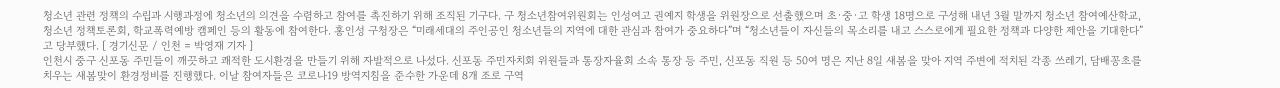청소년 관련 정책의 수립과 시행과정에 청소년의 의견을 수렴하고 참여를 촉진하기 위해 조직된 기구다. 구 청소년참여위원회는 인성여고 권예지 학생을 위원장으로 선출했으며 초·중·고 학생 18명으로 구성해 내년 3월 말까지 청소년 참여예산학교, 청소년 정책토론회, 학교폭력예방 캠페인 등의 활동에 참여한다. 홍인성 구청장은 “미래세대의 주인공인 청소년들의 지역에 대한 관심과 참여가 중요하다”며 “청소년들이 자신들의 목소리를 내고 스스로에게 필요한 정책과 다양한 제안을 기대한다”고 당부했다. [ 경기신문 / 인천 = 박영재 기자 ]
인천시 중구 신포동 주민들이 깨끗하고 쾌적한 도시환경을 만들기 위해 자발적으로 나섰다. 신포동 주민자치회 위원들과 통장자율회 소속 통장 등 주민, 신포동 직원 등 50여 명은 지난 8일 새봄을 맞아 지역 주변에 적치된 각종 쓰레기, 담배꽁초를 치우는 새봄맞이 환경정비를 진행했다. 이날 참여자들은 코로나19 방역지침을 준수한 가운데 8개 조로 구역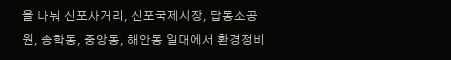을 나눠 신포사거리, 신포국제시장, 답동소공원, 송학동, 중앙동, 해안동 일대에서 환경정비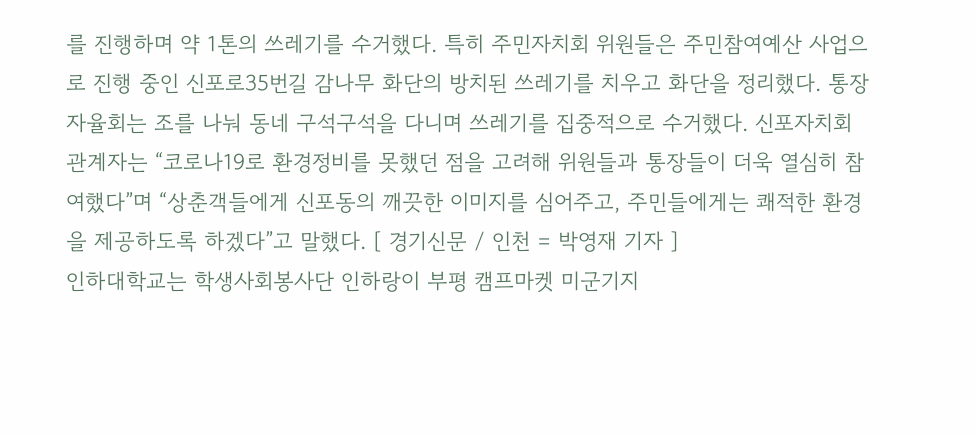를 진행하며 약 1톤의 쓰레기를 수거했다. 특히 주민자치회 위원들은 주민참여예산 사업으로 진행 중인 신포로35번길 감나무 화단의 방치된 쓰레기를 치우고 화단을 정리했다. 통장자율회는 조를 나눠 동네 구석구석을 다니며 쓰레기를 집중적으로 수거했다. 신포자치회 관계자는 “코로나19로 환경정비를 못했던 점을 고려해 위원들과 통장들이 더욱 열심히 참여했다”며 “상춘객들에게 신포동의 깨끗한 이미지를 심어주고, 주민들에게는 쾌적한 환경을 제공하도록 하겠다”고 말했다. [ 경기신문 / 인천 = 박영재 기자 ]
인하대학교는 학생사회봉사단 인하랑이 부평 캠프마켓 미군기지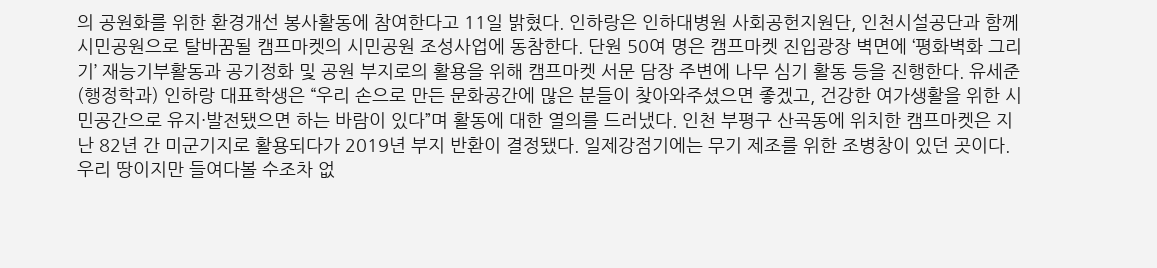의 공원화를 위한 환경개선 봉사활동에 참여한다고 11일 밝혔다. 인하랑은 인하대병원 사회공헌지원단, 인천시설공단과 함께 시민공원으로 탈바꿈될 캠프마켓의 시민공원 조성사업에 동참한다. 단원 50여 명은 캠프마켓 진입광장 벽면에 ‘평화벽화 그리기’ 재능기부활동과 공기정화 및 공원 부지로의 활용을 위해 캠프마켓 서문 담장 주변에 나무 심기 활동 등을 진행한다. 유세준(행정학과) 인하랑 대표학생은 “우리 손으로 만든 문화공간에 많은 분들이 찾아와주셨으면 좋겠고, 건강한 여가생활을 위한 시민공간으로 유지·발전됐으면 하는 바람이 있다”며 활동에 대한 열의를 드러냈다. 인천 부평구 산곡동에 위치한 캠프마켓은 지난 82년 간 미군기지로 활용되다가 2019년 부지 반환이 결정됐다. 일제강점기에는 무기 제조를 위한 조병창이 있던 곳이다. 우리 땅이지만 들여다볼 수조차 없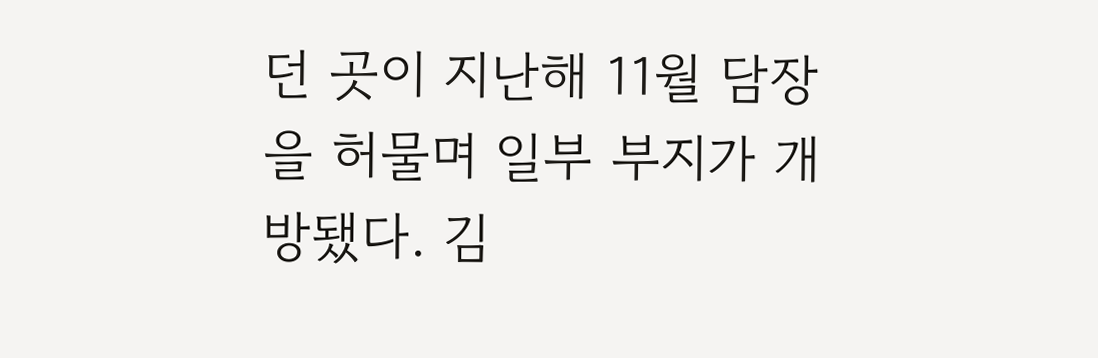던 곳이 지난해 11월 담장을 허물며 일부 부지가 개방됐다. 김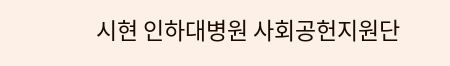시현 인하대병원 사회공헌지원단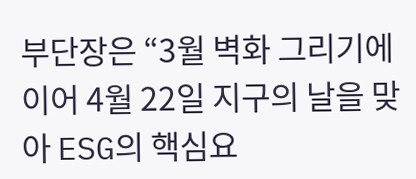부단장은 “3월 벽화 그리기에 이어 4월 22일 지구의 날을 맞아 ESG의 핵심요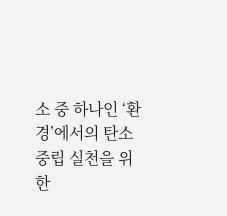소 중 하나인 ‘환경’에서의 탄소중립 실천을 위한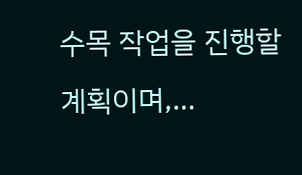수목 작업을 진행할 계획이며,…